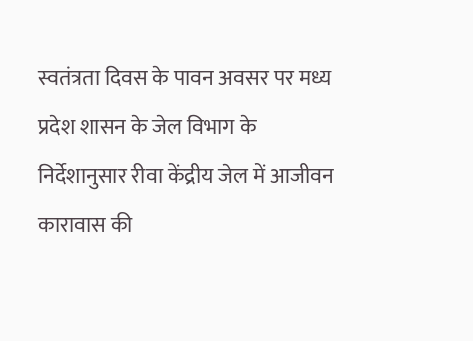स्वतंत्रता दिवस के पावन अवसर पर मध्य प्रदेश शासन के जेल विभाग के निर्देशानुसार रीवा केंद्रीय जेल में आजीवन कारावास की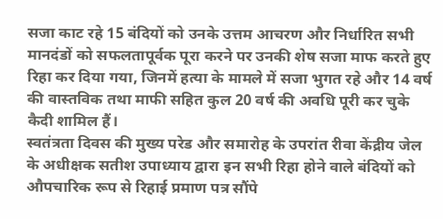सजा काट रहे 15 बंदियों को उनके उत्तम आचरण और निर्धारित सभी मानदंडों को सफलतापूर्वक पूरा करने पर उनकी शेष सजा माफ करते हुए रिहा कर दिया गया, जिनमें हत्या के मामले में सजा भुगत रहे और 14 वर्ष की वास्तविक तथा माफी सहित कुल 20 वर्ष की अवधि पूरी कर चुके कैदी शामिल हैं।
स्वतंत्रता दिवस की मुख्य परेड और समारोह के उपरांत रीवा केंद्रीय जेल के अधीक्षक सतीश उपाध्याय द्वारा इन सभी रिहा होने वाले बंदियों को औपचारिक रूप से रिहाई प्रमाण पत्र सौंपे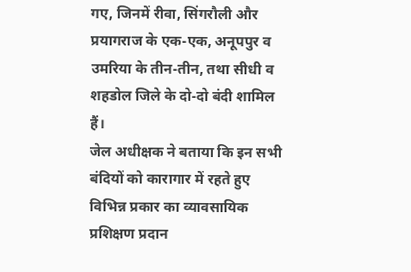गए, जिनमें रीवा, सिंगरौली और प्रयागराज के एक-एक, अनूपपुर व उमरिया के तीन-तीन, तथा सीधी व शहडोल जिले के दो-दो बंदी शामिल हैं।
जेल अधीक्षक ने बताया कि इन सभी बंदियों को कारागार में रहते हुए विभिन्न प्रकार का व्यावसायिक प्रशिक्षण प्रदान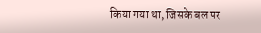किया गया था, जिसके बल पर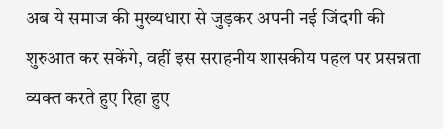अब ये समाज की मुख्यधारा से जुड़कर अपनी नई जिंदगी की शुरुआत कर सकेंगे, वहीं इस सराहनीय शासकीय पहल पर प्रसन्नता व्यक्त करते हुए रिहा हुए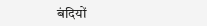बंदियों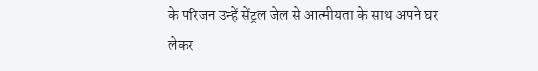के परिजन उन्हें सेंट्रल जेल से आत्मीयता के साथ अपने घर लेकर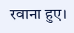रवाना हुए।